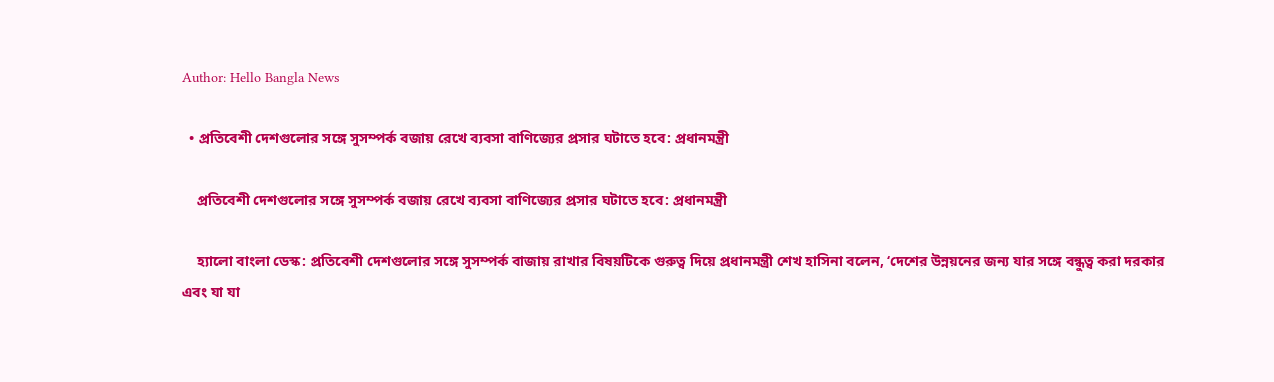Author: Hello Bangla News

  • প্রতিবেশী দেশগুলোর সঙ্গে সুসম্পর্ক বজায় রেখে ব্যবসা বাণিজ্যের প্রসার ঘটাতে হবে: প্রধানমন্ত্রী

    প্রতিবেশী দেশগুলোর সঙ্গে সুসম্পর্ক বজায় রেখে ব্যবসা বাণিজ্যের প্রসার ঘটাতে হবে: প্রধানমন্ত্রী

    হ্যালো বাংলা ডেস্ক: প্রতিবেশী দেশগুলোর সঙ্গে সুসম্পর্ক বাজায় রাখার বিষয়টিকে গুরুত্ব দিয়ে প্রধানমন্ত্রী শেখ হাসিনা বলেন, ‘দেশের উন্নয়নের জন্য যার সঙ্গে বন্ধুত্ব করা দরকার এবং যা যা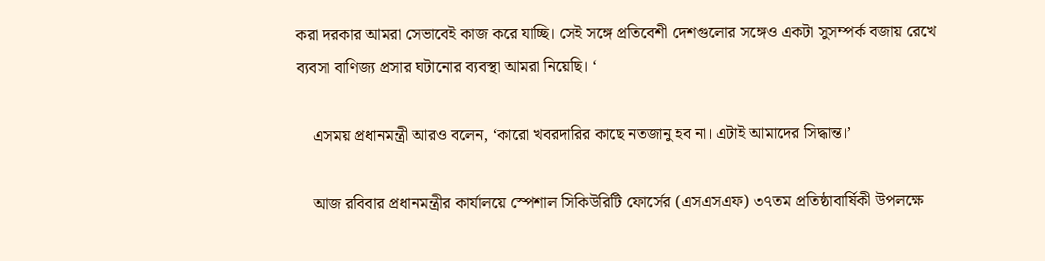করা দরকার আমরা সেভাবেই কাজ করে যাচ্ছি। সেই সঙ্গে প্রতিবেশী দেশগুলোর সঙ্গেও একটা সুসম্পর্ক বজায় রেখে ব্যবসা বাণিজ্য প্রসার ঘটানোর ব্যবস্থা আমরা নিয়েছি। ‘

    এসময় প্রধানমন্ত্রী আরও বলেন, ‘কারো খবরদারির কাছে নতজানু হব না। এটাই আমাদের সিদ্ধান্ত।’

    আজ রবিবার প্রধানমন্ত্রীর কার্যালয়ে স্পেশাল সিকিউরিটি ফোর্সের (এসএসএফ) ৩৭তম প্রতিষ্ঠাবার্ষিকী উপলক্ষে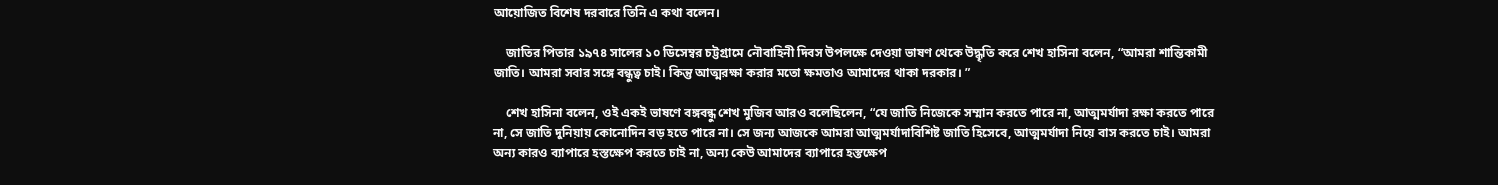আয়োজিত বিশেষ দরবারে তিনি এ কথা বলেন।

    জাতির পিতার ১৯৭৪ সালের ১০ ডিসেম্বর চট্টগ্রামে নৌবাহিনী দিবস উপলক্ষে দেওয়া ভাষণ থেকে উদ্ধৃতি করে শেখ হাসিনা বলেন, “আমরা শান্তিকামী জাতি। আমরা সবার সঙ্গে বন্ধুত্ব চাই। কিন্তু আত্মরক্ষা করার মতো ক্ষমতাও আমাদের থাকা দরকার। ”

    শেখ হাসিনা বলেন, ওই একই ভাষণে বঙ্গবন্ধু শেখ মুজিব আরও বলেছিলেন, “যে জাতি নিজেকে সম্মান করতে পারে না, আত্মমর্যাদা রক্ষা করতে পারে না, সে জাতি দুনিয়ায় কোনোদিন বড় হতে পারে না। সে জন্য আজকে আমরা আত্মমর্যাদাবিশিষ্ট জাতি হিসেবে, আত্মমর্যাদা নিয়ে বাস করতে চাই। আমরা অন্য কারও ব্যাপারে হস্তক্ষেপ করতে চাই না, অন্য কেউ আমাদের ব্যাপারে হস্তক্ষেপ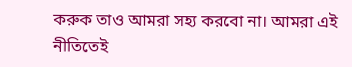করুক তাও আমরা সহ্য করবো না। আমরা এই নীতিতেই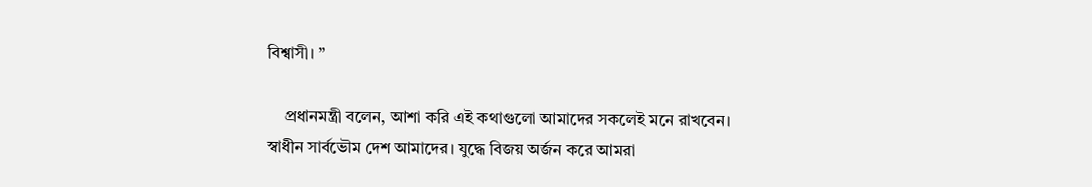বিশ্বাসী। ”

    প্রধানমন্ত্রী বলেন, আশা করি এই কথাগুলো আমাদের সকলেই মনে রাখবেন। স্বাধীন সার্বভৌম দেশ আমাদের। যুদ্ধে বিজয় অর্জন করে আমরা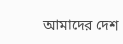আমাদের দেশ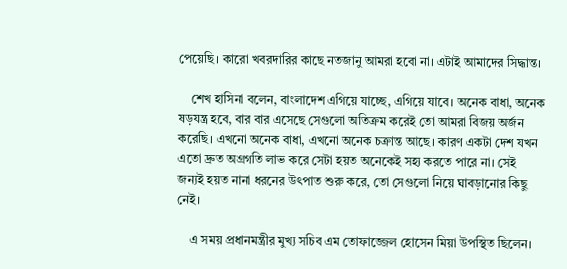পেয়েছি। কারো খবরদারির কাছে নতজানু আমরা হবো না। এটাই আমাদের সিদ্ধান্ত।

    শেখ হাসিনা বলেন, বাংলাদেশ এগিয়ে যাচ্ছে, এগিয়ে যাবে। অনেক বাধা, অনেক ষড়যন্ত্র হবে, বার বার এসেছে সেগুলো অতিক্রম করেই তো আমরা বিজয় অর্জন করেছি। এখনো অনেক বাধা, এখনো অনেক চক্রান্ত আছে। কারণ একটা দেশ যখন এতো দ্রুত অগ্রগতি লাভ করে সেটা হয়ত অনেকেই সহ্য করতে পারে না। সেই জন্যই হয়ত নানা ধরনের উৎপাত শুরু করে, তো সেগুলো নিয়ে ঘাবড়ানোর কিছু নেই।

    এ সময় প্রধানমন্ত্রীর মুখ্য সচিব এম তোফাজ্জেল হোসেন মিয়া উপস্থিত ছিলেন।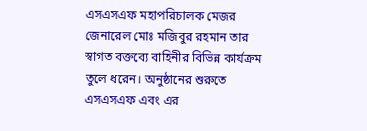এসএসএফ মহাপরিচালক মেজর জেনারেল মোঃ মজিবুর রহমান তার স্বাগত বক্তব্যে বাহিনীর বিভিন্ন কার্যক্রম তুলে ধরেন। অনুষ্ঠানের শুরুতে এসএসএফ এবং এর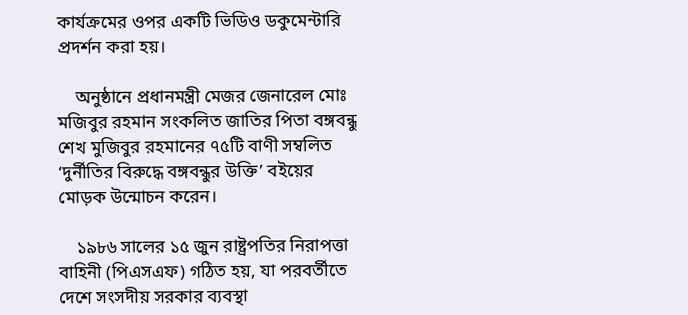কার্যক্রমের ওপর একটি ভিডিও ডকুমেন্টারি প্রদর্শন করা হয়।

    অনুষ্ঠানে প্রধানমন্ত্রী মেজর জেনারেল মোঃ মজিবুর রহমান সংকলিত জাতির পিতা বঙ্গবন্ধু শেখ মুজিবুর রহমানের ৭৫টি বাণী সম্বলিত ‘দুর্নীতির বিরুদ্ধে বঙ্গবন্ধুর উক্তি’ বইয়ের মোড়ক উন্মোচন করেন।

    ১৯৮৬ সালের ১৫ জুন রাষ্ট্রপতির নিরাপত্তা বাহিনী (পিএসএফ) গঠিত হয়, যা পরবর্তীতে দেশে সংসদীয় সরকার ব্যবস্থা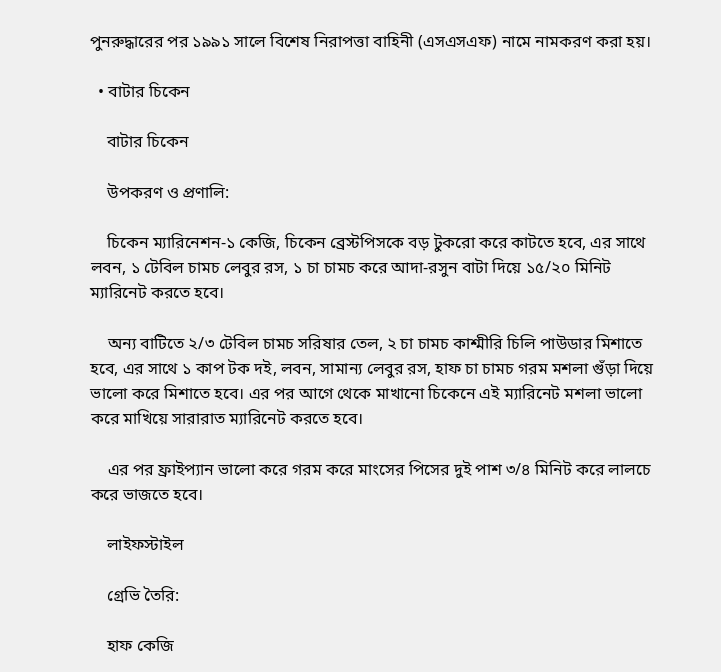পুনরুদ্ধারের পর ১৯৯১ সালে বিশেষ নিরাপত্তা বাহিনী (এসএসএফ) নামে নামকরণ করা হয়।

  • বাটার চিকেন

    বাটার চিকেন

    উপকরণ ও প্রণালি:

    চিকেন ম্যারিনেশন-১ কেজি, চিকেন ব্রেস্টপিসকে বড় টুকরো করে কাটতে হবে, এর সাথে লবন, ১ টেবিল চামচ লেবুর রস, ১ চা চামচ করে আদা-রসুন বাটা দিয়ে ১৫/২০ মিনিট ম্যারিনেট করতে হবে।

    অন্য বাটিতে ২/৩ টেবিল চামচ সরিষার তেল, ২ চা চামচ কাশ্মীরি চিলি পাউডার মিশাতে হবে, এর সাথে ১ কাপ টক দই, লবন, সামান্য লেবুর রস, হাফ চা চামচ গরম মশলা গুঁড়া দিয়ে ভালো করে মিশাতে হবে। এর পর আগে থেকে মাখানো চিকেনে এই ম্যারিনেট মশলা ভালো করে মাখিয়ে সারারাত ম্যারিনেট করতে হবে।

    এর পর ফ্রাইপ্যান ভালো করে গরম করে মাংসের পিসের দুই পাশ ৩/৪ মিনিট করে লালচে করে ভাজতে হবে।

    লাইফস্টাইল

    গ্রেভি তৈরি:

    হাফ কেজি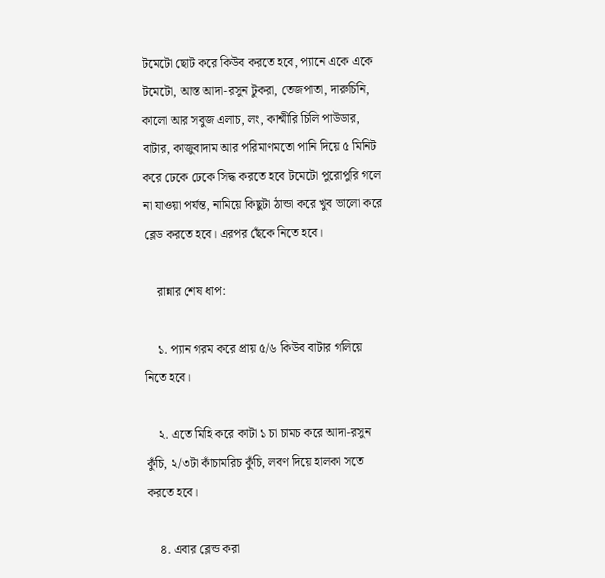টমেটো ছোট করে কিউব করতে হবে, প্যানে একে একে টমেটো, আস্ত আদা-রসুন টুকরা, তেজপাতা, দারুচিনি, কালো আর সবুজ এলাচ, লং, কাশ্মীরি চিলি পাউডার, বাটার, কাজুবাদাম আর পরিমাণমতো পানি দিয়ে ৫ মিনিট করে ঢেকে ঢেকে সিদ্ধ করতে হবে টমেটো পুরোপুরি গলে না যাওয়া পর্যন্ত, নামিয়ে কিছুটা ঠান্ডা করে খুব ভালো করে ব্লেড করতে হবে। এরপর ছেঁকে নিতে হবে।

    রান্নার শেষ ধাপ:

    ১. প্যান গরম করে প্রায় ৫/৬ কিউব বাটার গলিয়ে নিতে হবে।

    ২. এতে মিহি করে কাটা ১ চা চামচ করে আদা-রসুন কুঁচি, ২/৩টা কাঁচামরিচ কুঁচি, লবণ দিয়ে হালকা সতে করতে হবে।

    ৪. এবার ব্লেন্ড করা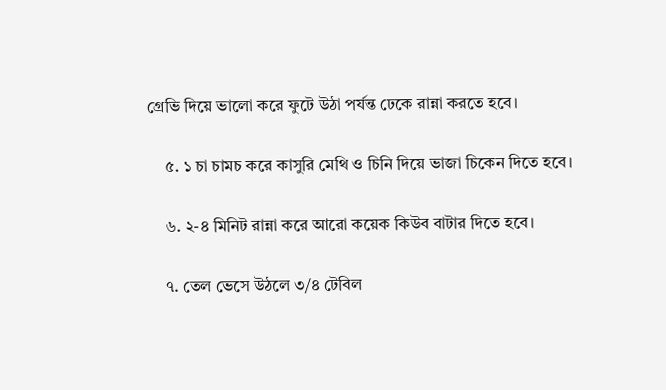গ্রেভি দিয়ে ভালো করে ফুটে উঠা পর্যন্ত ঢেকে রান্না করতে হবে।

    ৫. ১ চা চামচ করে কাসুরি মেথি ও চিনি দিয়ে ভাজা চিকেন দিতে হবে।

    ৬. ২-৪ মিনিট রান্না করে আরো কয়েক কিউব বাটার দিতে হবে।

    ৭. তেল ভেসে উঠলে ৩/৪ টেবিল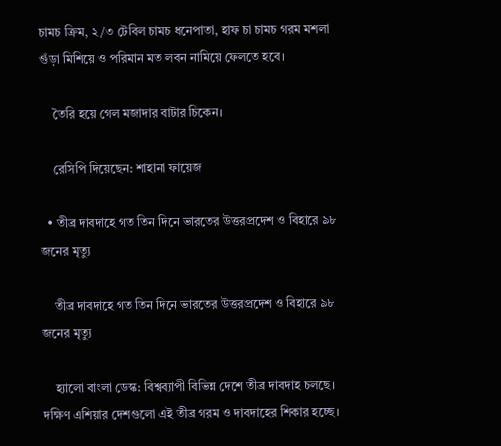চামচ ক্রিম, ২/৩ টেবিল চামচ ধনেপাতা, হাফ চা চামচ গরম মশলা গুঁড়া মিশিয়ে ও পরিমান মত লবন নামিয়ে ফেলতে হবে।

    তৈরি হয়ে গেল মজাদার বাটার চিকেন।

    রেসিপি দিয়েছেন: শাহানা ফায়েজ

  • তীব্র দাবদাহে গত তিন দিনে ভারতের উত্তরপ্রদেশ ও বিহারে ৯৮ জনের মৃত্যু

    তীব্র দাবদাহে গত তিন দিনে ভারতের উত্তরপ্রদেশ ও বিহারে ৯৮ জনের মৃত্যু

    হ্যালো বাংলা ডেস্ক: বিশ্বব্যাপী বিভিন্ন দেশে তীব্র দাবদাহ চলছে। দক্ষিণ এশিয়ার দেশগুলো এই তীব্র গরম ও দাবদাহের শিকার হচ্ছে।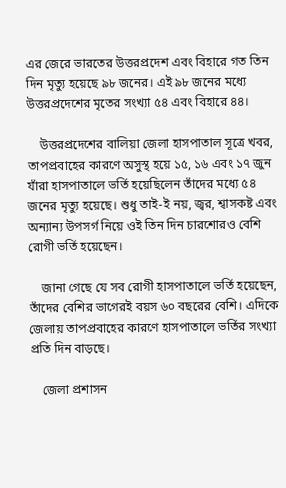এর জেরে ভারতের উত্তরপ্রদেশ এবং বিহারে গত তিন দিন মৃত্যু হয়েছে ৯৮ জনের। এই ৯৮ জনের মধ্যে উত্তরপ্রদেশের মৃতের সংখ্যা ৫৪ এবং বিহারে ৪৪।

    উত্তরপ্রদেশের বালিয়া জেলা হাসপাতাল সূত্রে খবর, তাপপ্রবাহের কারণে অসুস্থ হয়ে ১৫, ১৬ এবং ১৭ জুন যাঁরা হাসপাতালে ভর্তি হয়েছিলেন তাঁদের মধ্যে ৫৪ জনের মৃত্যু হয়েছে। শুধু তাই-ই নয়, জ্বর, শ্বাসকষ্ট এবং অন্যান্য উপসর্গ নিয়ে ওই তিন দিন চারশোরও বেশি রোগী ভর্তি হয়েছেন।

    জানা গেছে যে সব রোগী হাসপাতালে ভর্তি হয়েছেন, তাঁদের বেশির ভাগেরই বয়স ৬০ বছরের বেশি। এদিকে জেলায় তাপপ্রবাহের কারণে হাসপাতালে ভর্তির সংখ্যা প্রতি দিন বাড়ছে।

    জেলা প্রশাসন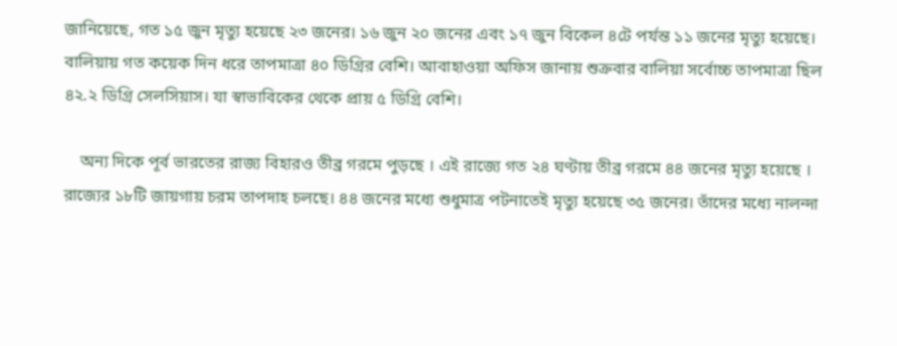জানিয়েছে, গত ১৫ জুন মৃত্যু হয়েছে ২৩ জনের। ১৬ জুন ২০ জনের এবং ১৭ জুন বিকেল ৪টে পর্যন্ত ১১ জনের মৃত্যু হয়েছে। বালিয়ায় গত কয়েক দিন ধরে তাপমাত্রা ৪০ ডিগ্রির বেশি। আবাহাওয়া অফিস জানায় শুক্রবার বালিয়া সর্বোচ্চ তাপমাত্রা ছিল ৪২.২ ডিগ্রি সেলসিয়াস। যা স্বাভাবিকের থেকে প্রায় ৫ ডিগ্রি বেশি।

    অন্য দিকে পূর্ব ভারতের রাজ্য বিহারও তীব্র গরমে পুড়ছে । এই রাজ্যে গত ২৪ ঘণ্টায় তীব্র গরমে ৪৪ জনের মৃত্যু হয়েছে । রাজ্যের ১৮টি জায়গায় চরম তাপদাহ চলছে। ৪৪ জনের মধ্যে শুধুমাত্র পটনাতেই মৃত্যু হয়েছে ৩৫ জনের। তাঁদের মধ্যে নালন্দা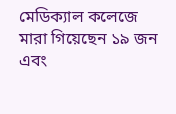মেডিক্যাল কলেজে মারা গিয়েছেন ১৯ জন এবং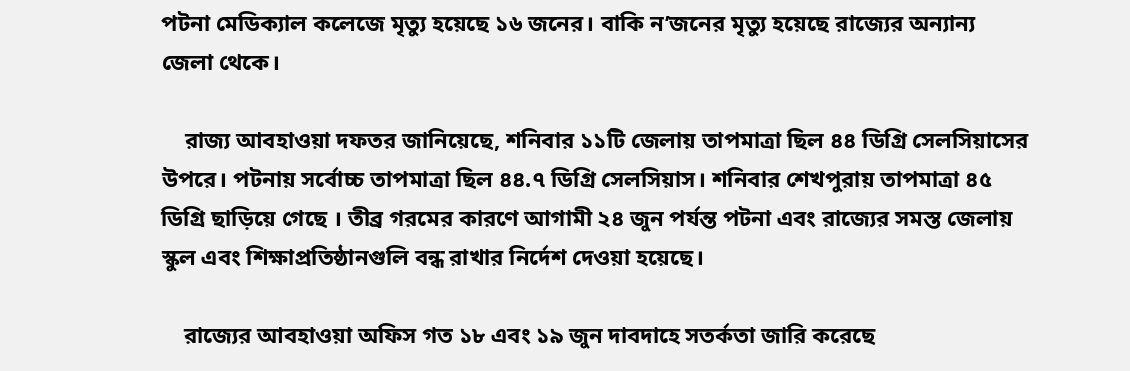পটনা মেডিক্যাল কলেজে মৃত্যু হয়েছে ১৬ জনের। বাকি ন’জনের মৃত্যু হয়েছে রাজ্যের অন্যান্য জেলা থেকে।

    রাজ্য আবহাওয়া দফতর জানিয়েছে, শনিবার ১১টি জেলায় তাপমাত্রা ছিল ৪৪ ডিগ্রি সেলসিয়াসের উপরে। পটনায় সর্বোচ্চ তাপমাত্রা ছিল ৪৪.৭ ডিগ্রি সেলসিয়াস। শনিবার শেখপুরায় তাপমাত্রা ৪৫ ডিগ্রি ছাড়িয়ে গেছে । তীব্র গরমের কারণে আগামী ২৪ জুন পর্যন্ত পটনা এবং রাজ্যের সমস্ত জেলায় স্কুল এবং শিক্ষাপ্রতিষ্ঠানগুলি বন্ধ রাখার নির্দেশ দেওয়া হয়েছে।

    রাজ্যের আবহাওয়া অফিস গত ১৮ এবং ১৯ জুন দাবদাহে সতর্কতা জারি করেছে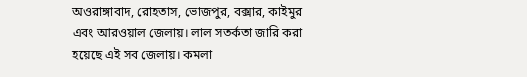অওরাঙ্গাবাদ, রোহতাস, ভোজপুর, বক্সার, কাইমুর এবং আরওয়াল জেলায়। লাল সতর্কতা জারি করা হয়েছে এই সব জেলায়। কমলা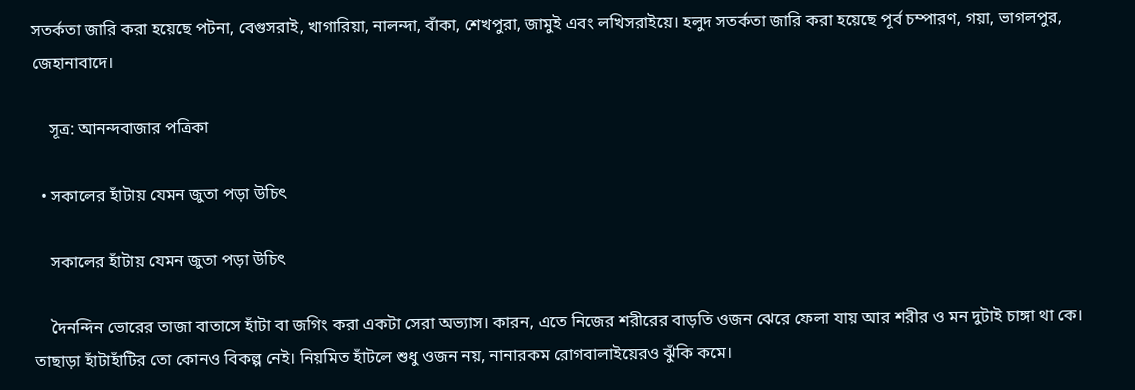সতর্কতা জারি করা হয়েছে পটনা, বেগুসরাই, খাগারিয়া, নালন্দা, বাঁকা, শেখপুরা, জামুই এবং লখিসরাইয়ে। হলুদ সতর্কতা জারি করা হয়েছে পূর্ব চম্পারণ, গয়া, ভাগলপুর, জেহানাবাদে।

    সূত্র: আনন্দবাজার পত্রিকা

  • সকালের হাঁটায় যেমন জুতা পড়া উচিৎ

    সকালের হাঁটায় যেমন জুতা পড়া উচিৎ

    দৈনন্দিন ভোরের তাজা বাতাসে হাঁটা বা জগিং করা একটা সেরা অভ্যাস। কারন, এতে নিজের শরীরের বাড়তি ওজন ঝেরে ফেলা যায় আর শরীর ও মন দুটাই চাঙ্গা থা কে। তাছাড়া হাঁটাহাঁটির তো কোনও বিকল্প নেই। নিয়মিত হাঁটলে শুধু ওজন নয়, নানারকম রোগবালাইয়েরও ঝুঁকি কমে।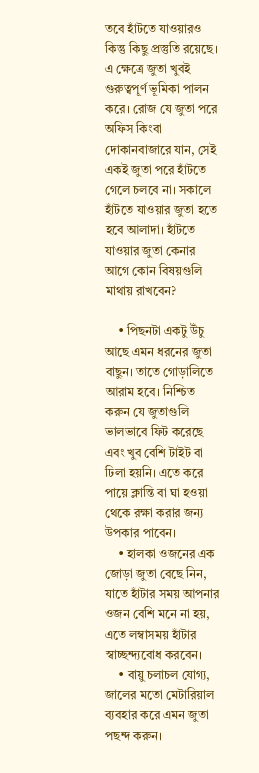তবে হাঁটতে যাওয়ারও কিন্তু কিছু প্রস্তুতি রয়েছে। এ ক্ষেত্রে জুতা খুবই গুরুত্বপূর্ণ ভূমিকা পালন করে। রোজ যে জুতা পরে অফিস কিংবা দোকানবাজারে যান, সেই একই জুতা পরে হাঁটতে গেলে চলবে না। সকালে হাঁটতে যাওয়ার জুতা হতে হবে আলাদা। হাঁটতে যাওয়ার জুতা কেনার আগে কোন বিষয়গুলি মাথায় রাখবেন?

    • পিছনটা একটু উঁচু আছে এমন ধরনের জুতা বাছুন। তাতে গোড়ালিতে আরাম হবে। নিশ্চিত করুন যে জুতাগুলি ভালভাবে ফিট করেছে এবং খুব বেশি টাইট বা ঢিলা হয়নি। এতে করে পায়ে ক্লান্তি বা ঘা হওয়া থেকে রক্ষা করার জন্য উপকার পাবেন।
    • হালকা ওজনের এক জোড়া জুতা বেছে নিন, যাতে হাঁটার সময় আপনার ওজন বেশি মনে না হয়, এতে লম্বাসময় হাঁটার স্বাচ্ছন্দ্যবোধ করবেন।
    • বায়ু চলাচল যোগ্য, জালের মতো মেটারিয়াল ব্যবহার করে এমন জুতা পছন্দ করুন।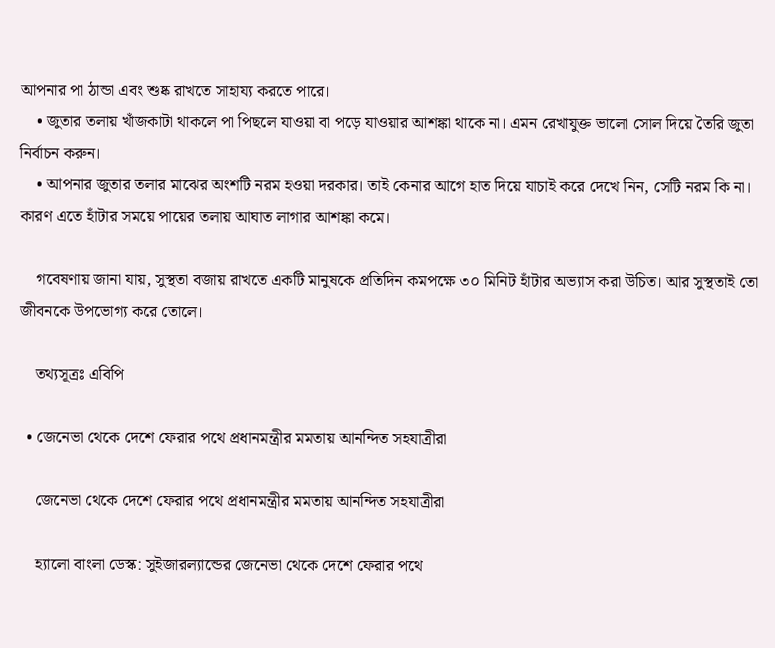আপনার পা ঠান্ডা এবং শুষ্ক রাখতে সাহায্য করতে পারে।
    • জুতার তলায় খাঁজকাটা থাকলে পা পিছলে যাওয়া বা পড়ে যাওয়ার আশঙ্কা থাকে না। এমন রেখাযুক্ত ভালো সোল দিয়ে তৈরি জুতা নির্বাচন করুন।
    • আপনার জুতার তলার মাঝের অংশটি নরম হওয়া দরকার। তাই কেনার আগে হাত দিয়ে যাচাই করে দেখে নিন, সেটি নরম কি না। কারণ এতে হাঁটার সময়ে পায়ের তলায় আঘাত লাগার আশঙ্কা কমে।

    গবেষণায় জানা যায়, সুস্থতা বজায় রাখতে একটি মানুষকে প্রতিদিন কমপক্ষে ৩০ মিনিট হাঁটার অভ্যাস করা উচিত। আর সুস্থতাই তো জীবনকে উপভোগ্য করে তোলে।

    তথ্যসূত্রঃ এবিপি

  • জেনেভা থেকে দেশে ফেরার পথে প্রধানমন্ত্রীর মমতায় আনন্দিত সহযাত্রীরা

    জেনেভা থেকে দেশে ফেরার পথে প্রধানমন্ত্রীর মমতায় আনন্দিত সহযাত্রীরা

    হ্যালো বাংলা ডেস্ক: সুইজারল্যান্ডের জেনেভা থেকে দেশে ফেরার পথে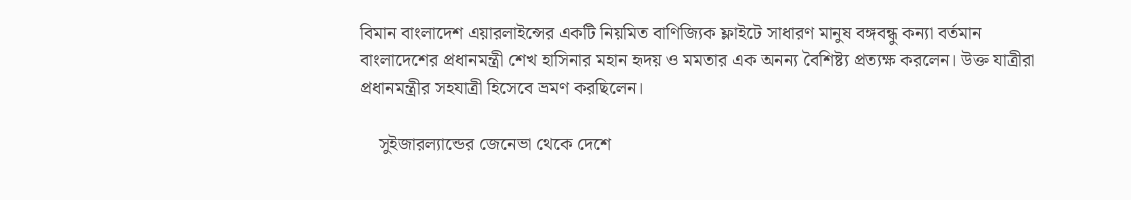বিমান বাংলাদেশ এয়ারলাইন্সের একটি নিয়মিত বাণিজ্যিক ফ্লাইটে সাধারণ মানুষ বঙ্গবন্ধু কন্যা বর্তমান বাংলাদেশের প্রধানমন্ত্রী শেখ হাসিনার মহান হৃদয় ও মমতার এক অনন্য বৈশিষ্ট্য প্রত্যক্ষ করলেন। উক্ত যাত্রীরা প্রধানমন্ত্রীর সহযাত্রী হিসেবে ভ্রমণ করছিলেন।

    সুইজারল্যান্ডের জেনেভা থেকে দেশে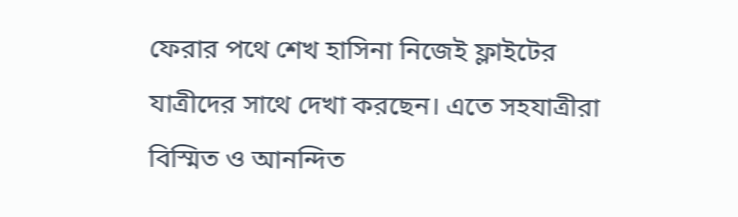ফেরার পথে শেখ হাসিনা নিজেই ফ্লাইটের যাত্রীদের সাথে দেখা করছেন। এতে সহযাত্রীরা বিস্মিত ও আনন্দিত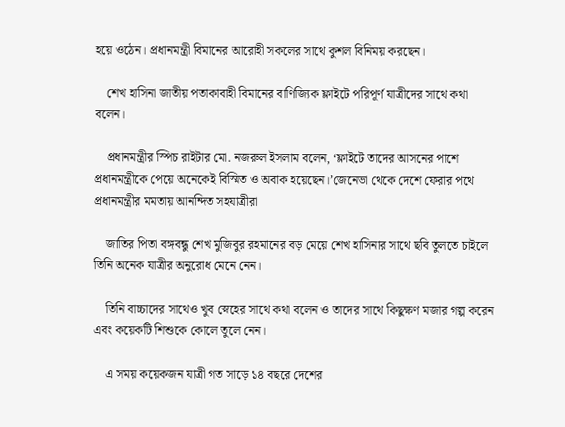হয়ে ওঠেন। প্রধানমন্ত্রী বিমানের আরোহী সকলের সাথে কুশল বিনিময় করছেন।

    শেখ হাসিনা জাতীয় পতাকাবাহী বিমানের বাণিজ্যিক ফ্লাইটে পরিপূর্ণ যাত্রীদের সাথে কথা বলেন।

    প্রধানমন্ত্রীর স্পিচ রাইটার মো. নজরুল ইসলাম বলেন, ‘ফ্লাইটে তাদের আসনের পাশে প্রধানমন্ত্রীকে পেয়ে অনেকেই বিস্মিত ও অবাক হয়েছেন।’জেনেভা থেকে দেশে ফেরার পথে প্রধানমন্ত্রীর মমতায় আনন্দিত সহযাত্রীরা

    জাতির পিতা বঙ্গবন্ধু শেখ মুজিবুর রহমানের বড় মেয়ে শেখ হাসিনার সাথে ছবি তুলতে চাইলে তিনি অনেক যাত্রীর অনুরোধ মেনে নেন।

    তিনি বাচ্চাদের সাথেও খুব স্নেহের সাথে কথা বলেন ও তাদের সাথে কিছুক্ষণ মজার গল্প করেন এবং কয়েকটি শিশুকে কোলে তুলে নেন।

    এ সময় কয়েকজন যাত্রী গত সাড়ে ১৪ বছরে দেশের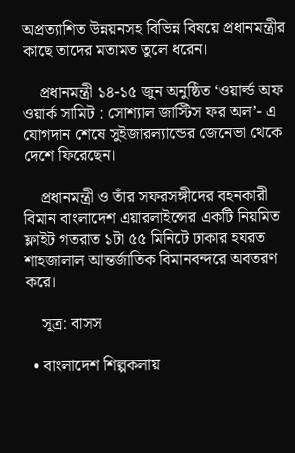অপ্রত্যাশিত উন্নয়নসহ বিভিন্ন বিষয়ে প্রধানমন্ত্রীর কাছে তাদের মতামত তুলে ধরেন।

    প্রধানমন্ত্রী ১৪-১৫ জুন অনুষ্ঠিত ‘ওয়ার্ল্ড অফ ওয়ার্ক সামিট : সোশ্যাল জাস্টিস ফর অল’- এ যোগদান শেষে সুইজারল্যান্ডের জেনেভা থেকে দেশে ফিরেছেন।

    প্রধানমন্ত্রী ও তাঁর সফরসঙ্গীদের বহনকারী বিমান বাংলাদেশ এয়ারলাইন্সের একটি নিয়মিত ফ্লাইট গতরাত ১টা ৫৫ মিনিটে ঢাকার হযরত শাহজালাল আন্তর্জাতিক বিমানবন্দরে অবতরণ করে।

    সূত্র: বাসস

  • বাংলাদেশ শিল্পকলায়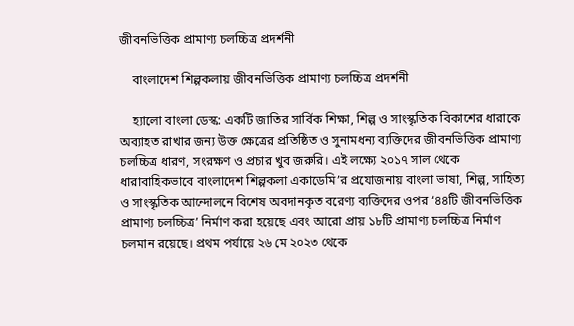জীবনভিত্তিক প্রামাণ্য চলচ্চিত্র প্রদর্শনী

    বাংলাদেশ শিল্পকলায় জীবনভিত্তিক প্রামাণ্য চলচ্চিত্র প্রদর্শনী

    হ্যালো বাংলা ডেস্ক: একটি জাতির সার্বিক শিক্ষা, শিল্প ও সাংস্কৃতিক বিকাশের ধারাকে অব্যাহত রাখার জন্য উক্ত ক্ষেত্রের প্রতিষ্ঠিত ও সুনামধন্য ব্যক্তিদের জীবনভিত্তিক প্রামাণ্য চলচ্চিত্র ধারণ, সংরক্ষণ ও প্রচার খুব জরুরি। এই লক্ষ্যে ২০১৭ সাল থেকে ধারাবাহিকভাবে বাংলাদেশ শিল্পকলা একাডেমি’র প্রযোজনায় বাংলা ভাষা, শিল্প, সাহিত্য ও সাংস্কৃতিক আন্দোলনে বিশেষ অবদানকৃত বরেণ্য ব্যক্তিদের ওপর ‘৪৪টি জীবনভিত্তিক প্রামাণ্য চলচ্চিত্র’ নির্মাণ করা হয়েছে এবং আরো প্রায় ১৮টি প্রামাণ্য চলচ্চিত্র নির্মাণ চলমান রয়েছে। প্রথম পর্যায়ে ২৬ মে ২০২৩ থেকে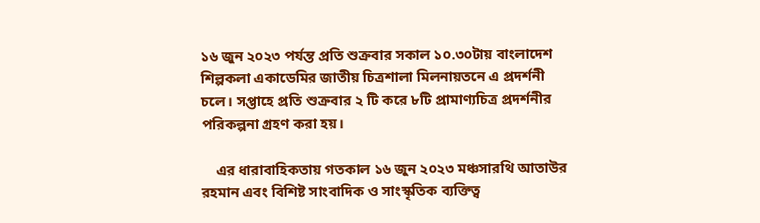১৬ জুন ২০২৩ পর্যন্ত প্রতি শুক্রবার সকাল ১০.৩০টায় বাংলাদেশ শিল্পকলা একাডেমির জাতীয় চিত্রশালা মিলনায়তনে এ প্রদর্শনী চলে। সপ্তাহে প্রতি শুক্রবার ২ টি করে ৮টি প্রামাণ্যচিত্র প্রদর্শনীর পরিকল্পনা গ্রহণ করা হয়।

    এর ধারাবাহিকতায় গতকাল ১৬ জুন ২০২৩ মঞ্চসারথি আতাউর রহমান এবং বিশিষ্ট সাংবাদিক ও সাংস্কৃতিক ব্যক্তিত্ব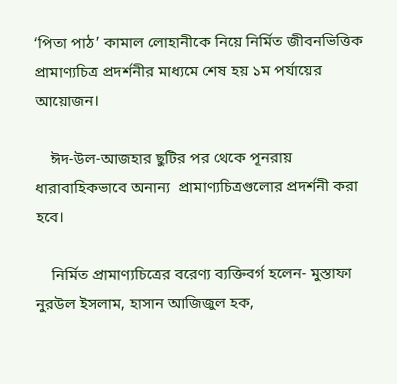‘পিতা পাঠ’ কামাল লোহানীকে নিয়ে নির্মিত জীবনভিত্তিক প্রামাণ্যচিত্র প্রদর্শনীর মাধ্যমে শেষ হয় ১ম পর্যায়ের আয়োজন।

    ঈদ-উল-আজহার ছুটির পর থেকে পূনরায় ধারাবাহিকভাবে অনান্য  প্রামাণ্যচিত্রগুলোর প্রদর্শনী করা হবে।

    নির্মিত প্রামাণ্যচিত্রের বরেণ্য ব্যক্তিবর্গ হলেন- মুস্তাফা নুরউল ইসলাম, হাসান আজিজুল হক,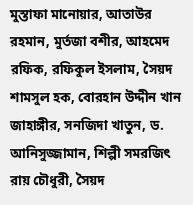মুস্তাফা মানোয়ার, আতাউর রহমান, মুর্তজা বশীর, আহমেদ রফিক, রফিকুল ইসলাম, সৈয়দ শামসুল হক, বোরহান উদ্দীন খান জাহাঙ্গীর, সনজিদা খাতুন, ড. আনিসুজ্জামান, শিল্পী সমরজিৎ রায় চৌধুরী, সৈয়দ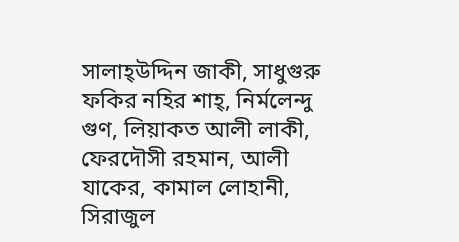সালাহ্উদ্দিন জাকী, সাধুগুরু ফকির নহির শাহ্, নির্মলেন্দু গুণ, লিয়াকত আলী লাকী, ফেরদৌসী রহমান, আলী যাকের, কামাল লোহানী, সিরাজুল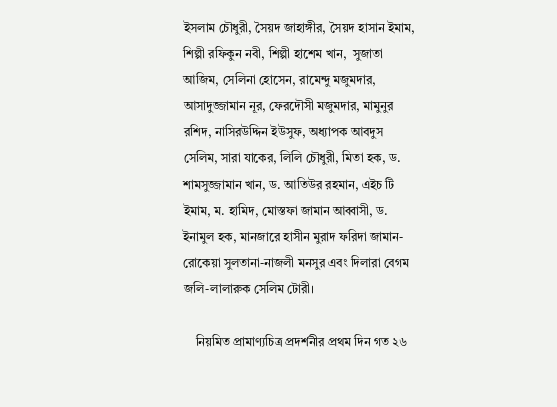ইসলাম চৌধুরী, সৈয়দ জাহাঙ্গীর, সৈয়দ হাসান ইমাম, শিল্পী রফিকুন নবী, শিল্পী হাশেম খান,  সুজাতা আজিম, সেলিনা হোসেন, রামেন্দু মজুমদার, আসাদুজ্জামান নূর, ফেরদৌসী মজুমদার, মামুনুর রশিদ, নাসিরউদ্দিন ইউসুফ, অধ্যাপক আবদুস সেলিম, সারা যাকের, লিলি চৌধুরী, মিতা হক, ড. শামসুজ্জামান খান, ড. আতিউর রহমান, এইচ টি ইমাম, ম. হামিদ, মোস্তফা জামান আব্বাসী, ড. ইনামুল হক, মানজারে হাসীন মুরাদ ফরিদা জামান-রোকেয়া সুলতানা-নাজলী মনসুর এবং দিলারা বেগম জলি-লালারুক সেলিম টোরী।

    নিয়মিত প্রামাণ্যচিত্র প্রদর্শনীর প্রথম দিন গত ২৬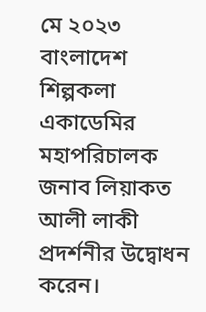মে ২০২৩ বাংলাদেশ শিল্পকলা একাডেমির মহাপরিচালক জনাব লিয়াকত আলী লাকী প্রদর্শনীর উদ্বোধন করেন।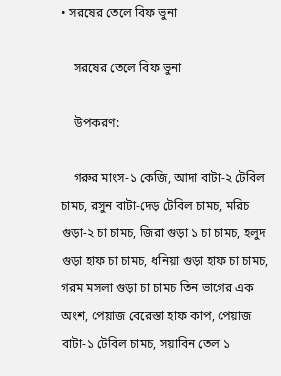• সরষের তেলে বিফ ভুনা

    সরষের তেলে বিফ ভুনা

    উপকরণ:

    গরুর মাংস-১ কেজি, আদা বাটা-২ টেবিল চামচ, রসুন বাটা-দেড় টেবিল চামচ, মরিচ গুড়া-২ চা চামচ, জিরা গুড়া ১ চা চামচ, হলুদ গুড়া হাফ চা চামচ, ধনিয়া গুড়া হাফ চা চামচ, গরম মসলা গুড়া চা চামচ তিন ভাগের এক অংশ, পেয়াজ বেরেস্তা হাফ কাপ, পেয়াজ বাটা-১ টেবিল চামচ, সয়াবিন তেল ১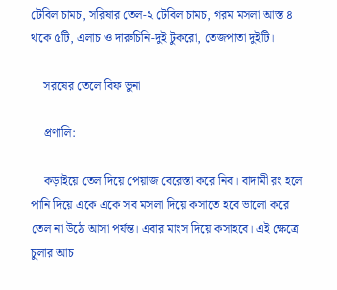টেবিল চামচ, সরিষার তেল-২ টেবিল চামচ, গরম মসলা আস্ত ৪ থকে ৫টি, এলাচ ও দারুচিনি-দুই টুকরো, তেজপাতা দুইটি।

    সরষের তেলে বিফ ভুনা

    প্রণালি:

    কড়াইয়ে তেল দিয়ে পেয়াজ বেরেস্তা করে নিব। বাদামী রং হলে পানি দিয়ে একে একে সব মসলা দিয়ে কসাতে হবে ভালো করে তেল না উঠে আসা পর্যন্ত। এবার মাংস দিয়ে কসাহবে। এই ক্ষেত্রে চুলার আচ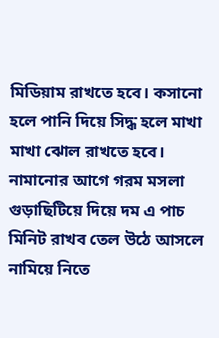মিডিয়াম রাখতে হবে। কসানো হলে পানি দিয়ে সিদ্ধ হলে মাখা মাখা ঝোল রাখতে হবে। নামানোর আগে গরম মসলা গুড়াছিটিয়ে দিয়ে দম এ পাচ মিনিট রাখব তেল উঠে আসলে নামিয়ে নিতে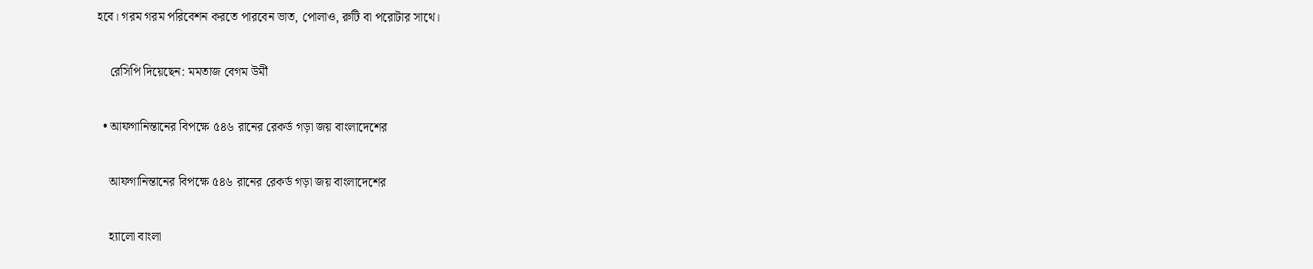হবে। গরম গরম পরিবেশন করতে পারবেন ভাত, পোলাও, রুটি বা পরোটার সাথে।

    রেসিপি দিয়েছেন: মমতাজ বেগম উর্মী

  • আফগানিন্তানের বিপক্ষে ৫৪৬ রানের রেকর্ড গড়া জয় বাংলাদেশের

    আফগানিন্তানের বিপক্ষে ৫৪৬ রানের রেকর্ড গড়া জয় বাংলাদেশের

    হ্যালো বাংলা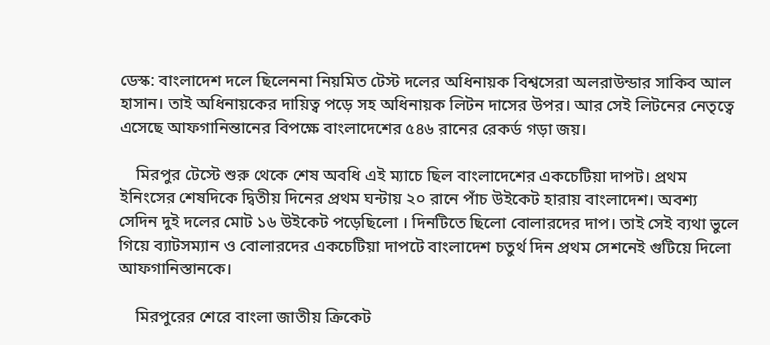ডেস্ক: বাংলাদেশ দলে ছিলেননা নিয়মিত টেস্ট দলের অধিনায়ক বিশ্বসেরা অলরাউন্ডার সাকিব আল হাসান। তাই অধিনায়কের দায়িত্ব পড়ে সহ অধিনায়ক লিটন দাসের উপর। আর সেই লিটনের নেতৃত্বে এসেছে আফগানিন্তানের বিপক্ষে বাংলাদেশের ৫৪৬ রানের রেকর্ড গড়া জয়।

    মিরপুর টেস্টে শুরু থেকে শেষ অবধি এই ম্যাচে ছিল বাংলাদেশের একচেটিয়া দাপট। প্রথম ইনিংসের শেষদিকে দ্বিতীয় দিনের প্রথম ঘন্টায় ২০ রানে পাঁচ উইকেট হারায় বাংলাদেশ। অবশ্য সেদিন দুই দলের মোট ১৬ উইকেট পড়েছিলো । দিনটিতে ছিলো বোলারদের দাপ। তাই সেই ব্যথা ভুলে গিয়ে ব্যাটসম্যান ও বোলারদের একচেটিয়া দাপটে বাংলাদেশ চতুর্থ দিন প্রথম সেশনেই গুটিয়ে দিলো আফগানিস্তানকে।

    মিরপুরের শেরে বাংলা জাতীয় ক্রিকেট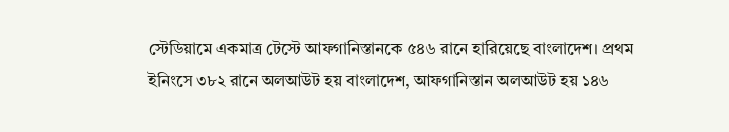স্টেডিয়ামে একমাত্র টেস্টে আফগানিস্তানকে ৫৪৬ রানে হারিয়েছে বাংলাদেশ। প্রথম ইনিংসে ৩৮২ রানে অলআউট হয় বাংলাদেশ, আফগানিস্তান অলআউট হয় ১৪৬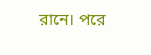রানে। পরে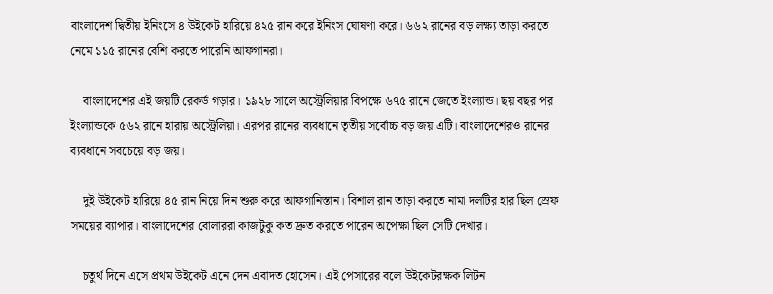বাংলাদেশ দ্বিতীয় ইনিংসে ৪ উইকেট হারিয়ে ৪২৫ রান করে ইনিংস ঘোষণা করে। ৬৬২ রানের বড় লক্ষ্য তাড়া করতে নেমে ১১৫ রানের বেশি করতে পারেনি আফগানরা।

    বাংলাদেশের এই জয়টি রেকর্ড গড়ার। ১৯২৮ সালে অস্ট্রেলিয়ার বিপক্ষে ৬৭৫ রানে জেতে ইংল্যান্ড। ছয় বছর পর ইংল্যান্ডকে ৫৬২ রানে হারায় অস্ট্রেলিয়া। এরপর রানের ব্যবধানে তৃতীয় সর্বোচ্চ বড় জয় এটি। বাংলাদেশেরও রানের ব্যবধানে সবচেয়ে বড় জয়।

    দুই উইকেট হারিয়ে ৪৫ রান নিয়ে দিন শুরু করে আফগানিস্তান। বিশাল রান তাড়া করতে নামা দলটির হার ছিল স্রেফ সময়ের ব্যাপার। বাংলাদেশের বোলাররা কাজটুকু কত দ্রুত করতে পারেন অপেক্ষা ছিল সেটি দেখার।

    চতুর্থ দিনে এসে প্রথম উইকেট এনে দেন এবাদত হোসেন। এই পেসারের বলে উইকেটরক্ষক লিটন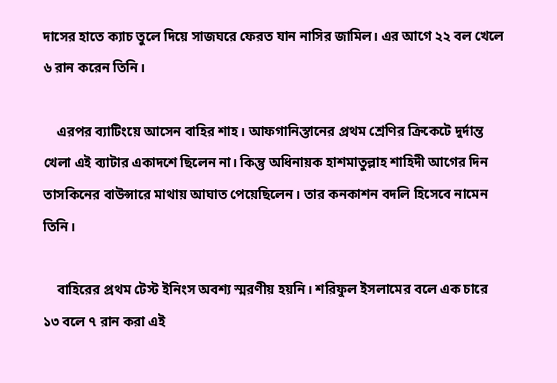দাসের হাতে ক্যাচ তুলে দিয়ে সাজঘরে ফেরত যান নাসির জামিল। এর আগে ২২ বল খেলে ৬ রান করেন তিনি।

    এরপর ব্যাটিংয়ে আসেন বাহির শাহ। আফগানিস্তানের প্রথম শ্রেণির ক্রিকেটে দুর্দান্ত খেলা এই ব্যাটার একাদশে ছিলেন না। কিন্তু অধিনায়ক হাশমাতুল্লাহ শাহিদী আগের দিন তাসকিনের বাউন্সারে মাথায় আঘাত পেয়েছিলেন। তার কনকাশন বদলি হিসেবে নামেন তিনি।

    বাহিরের প্রথম টেস্ট ইনিংস অবশ্য স্মরণীয় হয়নি। শরিফুল ইসলামের বলে এক চারে ১৩ বলে ৭ রান করা এই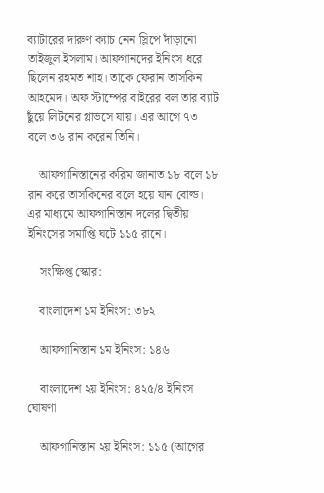ব্যাটারের দারুণ ক্যাচ নেন স্লিপে দাঁড়ানো তাইজুল ইসলাম। আফগানদের ইনিংস ধরে ছিলেন রহমত শাহ। তাকে ফেরান তাসকিন আহমেদ। অফ স্টাম্পের বাইরের বল তার ব্যাট ছুঁয়ে লিটনের গ্লাভসে যায়। এর আগে ৭৩ বলে ৩৬ রান করেন তিনি।

    আফগানিস্তানের করিম জানাত ১৮ বলে ১৮ রান করে তাসকিনের বলে হয়ে যান বোল্ড। এর মাধ্যমে আফগানিস্তান দলের দ্বিতীয় ইনিংসের সমাপ্তি ঘটে ১১৫ রানে।

    সংক্ষিপ্ত স্কোর:

    বাংলাদেশ ১ম ইনিংস: ৩৮২

    আফগানিস্তান ১ম ইনিংস: ১৪৬

    বাংলাদেশ ২য় ইনিংস: ৪২৫/৪ ইনিংস ঘোষণা

    আফগানিস্তান ২য় ইনিংস: ১১৫ (আগের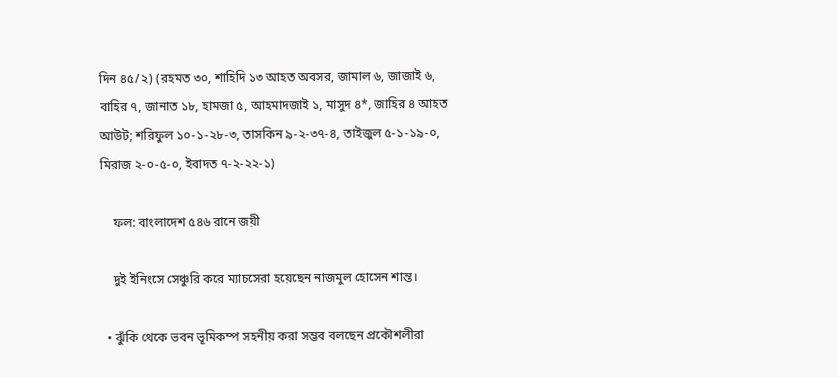দিন ৪৫/২) (রহমত ৩০, শাহিদি ১৩ আহত অবসর, জামাল ৬, জাজাই ৬, বাহির ৭, জানাত ১৮, হামজা ৫, আহমাদজাই ১, মাসুদ ৪*, জাহির ৪ আহত আউট; শরিফুল ১০-১-২৮-৩, তাসকিন ৯-২-৩৭-৪, তাইজুল ৫-১-১৯-০, মিরাজ ২-০-৫-০, ইবাদত ৭-২-২২-১)

    ফল: বাংলাদেশ ৫৪৬ রানে জয়ী

    দুই ইনিংসে সেঞ্চুরি করে ম্যাচসেরা হয়েছেন নাজমুল হোসেন শান্ত।

  • ঝুঁকি থেকে ভবন ভূমিকম্প সহনীয় করা সম্ভব বলছেন প্রকৌশলীরা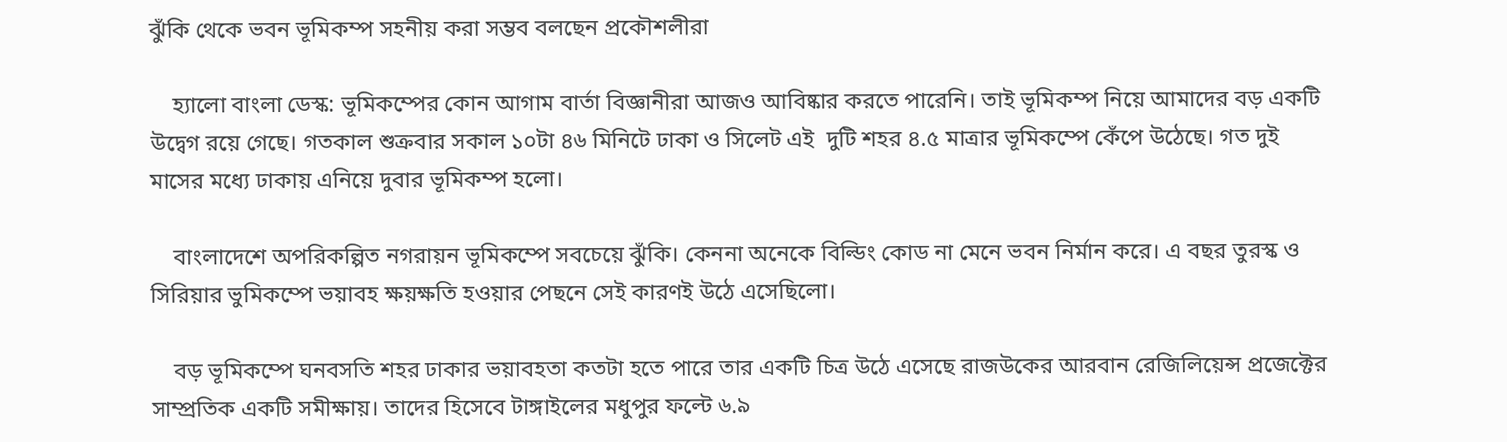ঝুঁকি থেকে ভবন ভূমিকম্প সহনীয় করা সম্ভব বলছেন প্রকৌশলীরা

    হ্যালো বাংলা ডেস্ক: ভূমিকম্পের কোন আগাম বার্তা বিজ্ঞানীরা আজও আবিষ্কার করতে পারেনি। তাই ভূমিকম্প নিয়ে আমাদের বড় একটি উদ্বেগ রয়ে গেছে। গতকাল শুক্রবার সকাল ১০টা ৪৬ মিনিটে ঢাকা ও সিলেট এই  দুটি শহর ৪.৫ মাত্রার ভূমিকম্পে কেঁপে উঠেছে। গত দুই মাসের মধ্যে ঢাকায় এনিয়ে দুবার ভূমিকম্প হলো।

    বাংলাদেশে অপরিকল্পিত নগরায়ন ভূমিকম্পে সবচেয়ে ঝুঁকি। কেননা অনেকে বিল্ডিং কোড না মেনে ভবন নির্মান করে। এ বছর তুরস্ক ও সিরিয়ার ভুমিকম্পে ভয়াবহ ক্ষয়ক্ষতি হওয়ার পেছনে সেই কারণই উঠে এসেছিলো।

    বড় ভূমিকম্পে ঘনবসতি শহর ঢাকার ভয়াবহতা কতটা হতে পারে তার একটি চিত্র উঠে এসেছে রাজউকের আরবান রেজিলিয়েন্স প্রজেক্টের সাম্প্রতিক একটি সমীক্ষায়। তাদের হিসেবে টাঙ্গাইলের মধুপুর ফল্টে ৬.৯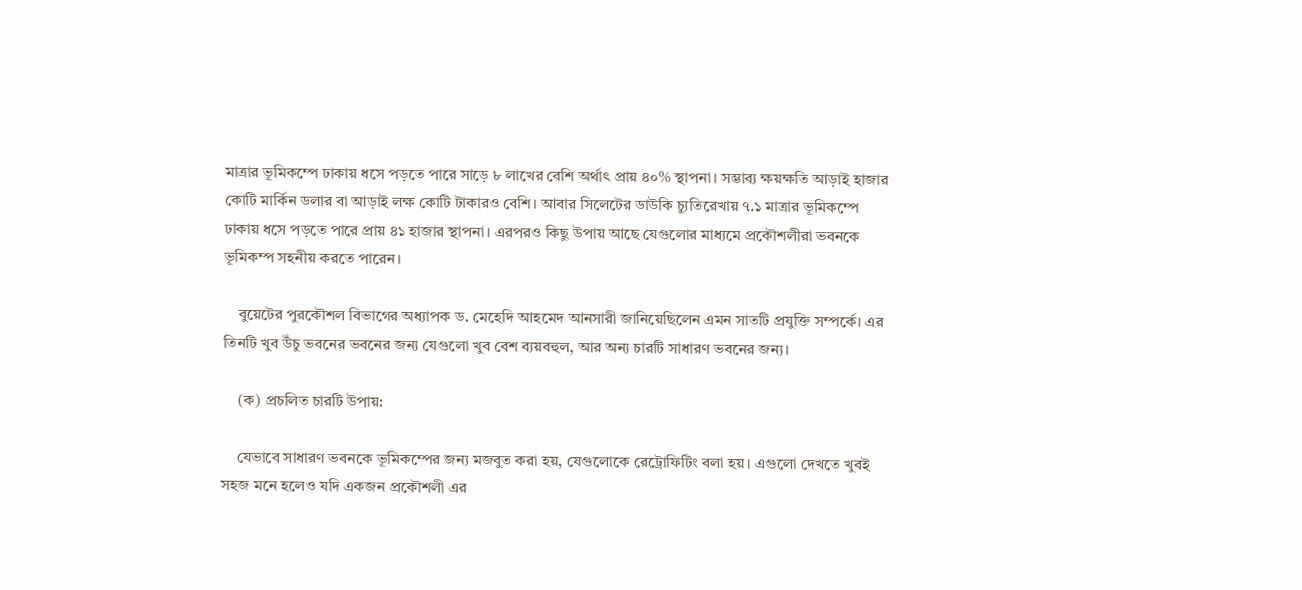মাত্রার ভূমিকম্পে ঢাকায় ধসে পড়তে পারে সাড়ে ৮ লাখের বেশি অর্থাৎ প্রায় ৪০% স্থাপনা। সম্ভাব্য ক্ষয়ক্ষতি আড়াই হাজার কোটি মার্কিন ডলার বা আড়াই লক্ষ কোটি টাকারও বেশি। আবার সিলেটের ডাউকি চ্যুতিরেখায় ৭.১ মাত্রার ভূমিকম্পে ঢাকায় ধসে পড়তে পারে প্রায় ৪১ হাজার স্থাপনা। এরপরও কিছু উপায় আছে যেগুলোর মাধ্যমে প্রকৌশলীরা ভবনকে ভূমিকম্প সহনীয় করতে পারেন।

    বুয়েটের পুরকৌশল বিভাগের অধ্যাপক ড. মেহেদি আহমেদ আনসারী জানিয়েছিলেন এমন সাতটি প্রযুক্তি সম্পর্কে। এর তিনটি খুব উঁচু ভবনের ভবনের জন্য যেগুলো খুব বেশ ব্যয়বহুল, আর অন্য চারটি সাধারণ ভবনের জন্য।

    (ক) প্রচলিত চারটি উপায়:

    যেভাবে সাধারণ ভবনকে ভূমিকম্পের জন্য মজবুত করা হয়, যেগুলোকে রেট্রোফিটিং বলা হয়। এগুলো দেখতে খুবই সহজ মনে হলেও যদি একজন প্রকৌশলী এর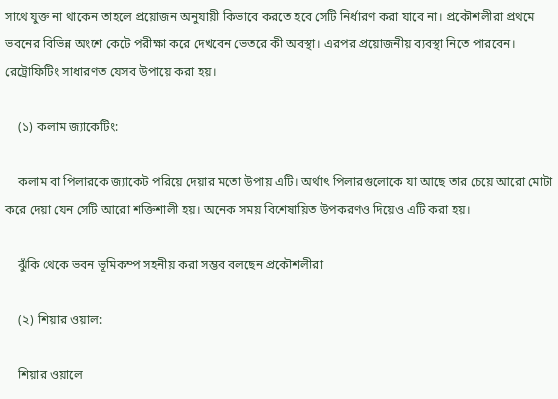সাথে যুক্ত না থাকেন তাহলে প্রয়োজন অনুযায়ী কিভাবে করতে হবে সেটি নির্ধারণ করা যাবে না। প্রকৌশলীরা প্রথমে ভবনের বিভিন্ন অংশে কেটে পরীক্ষা করে দেখবেন ভেতরে কী অবস্থা। এরপর প্রয়োজনীয় ব্যবস্থা নিতে পারবেন। রেট্রোফিটিং সাধারণত যেসব উপায়ে করা হয়।

    (১) কলাম জ্যাকেটিং:

    কলাম বা পিলারকে জ্যাকেট পরিয়ে দেয়ার মতো উপায় এটি। অর্থাৎ পিলারগুলোকে যা আছে তার চেয়ে আরো মোটা করে দেয়া যেন সেটি আরো শক্তিশালী হয়। অনেক সময় বিশেষায়িত উপকরণও দিয়েও এটি করা হয়।

    ঝুঁকি থেকে ভবন ভূমিকম্প সহনীয় করা সম্ভব বলছেন প্রকৌশলীরা

    (২) শিয়ার ওয়াল:

    শিয়ার ওয়ালে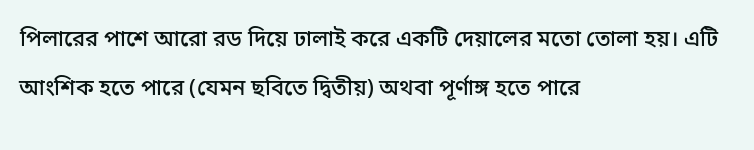পিলারের পাশে আরো রড দিয়ে ঢালাই করে একটি দেয়ালের মতো তোলা হয়। এটি আংশিক হতে পারে (যেমন ছবিতে দ্বিতীয়) অথবা পূর্ণাঙ্গ হতে পারে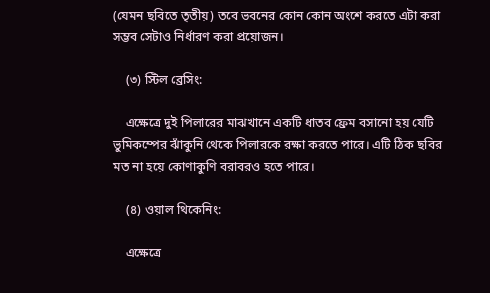(যেমন ছবিতে তৃতীয়) তবে ভবনের কোন কোন অংশে করতে এটা করা সম্ভব সেটাও নির্ধারণ করা প্রয়োজন।

    (৩) স্টিল ব্রেসিং:

    এক্ষেত্রে দুই পিলারের মাঝখানে একটি ধাতব ফ্রেম বসানো হয় যেটি ভুমিকম্পের ঝাঁকুনি থেকে পিলারকে রক্ষা করতে পারে। এটি ঠিক ছবির মত না হয়ে কোণাকুণি বরাবরও হতে পারে।

    (৪) ওয়াল থিকেনিং:

    এক্ষেত্রে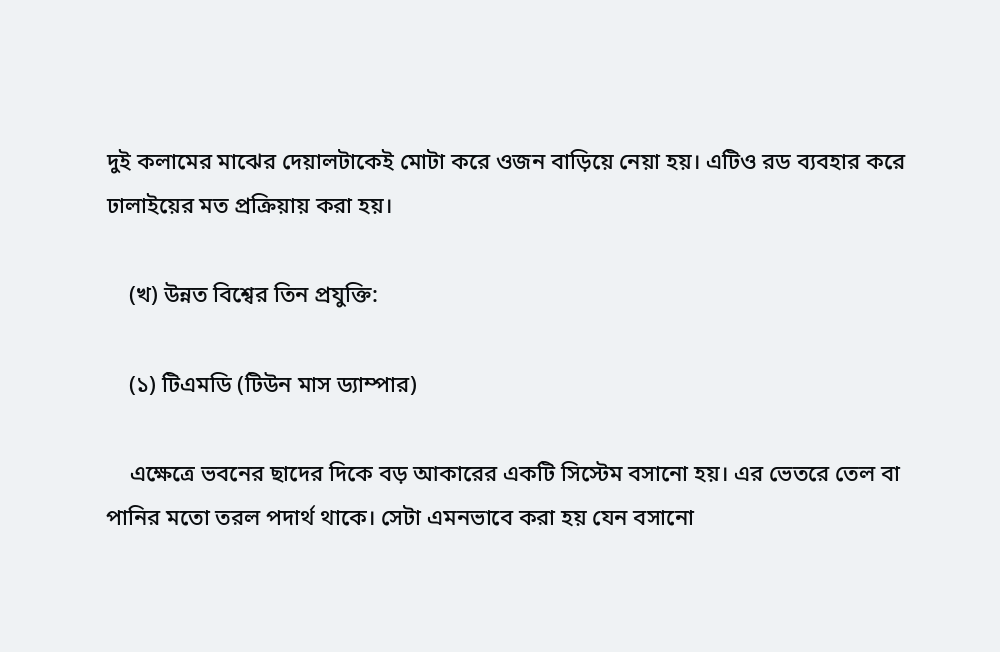দুই কলামের মাঝের দেয়ালটাকেই মোটা করে ওজন বাড়িয়ে নেয়া হয়। এটিও রড ব্যবহার করে ঢালাইয়ের মত প্রক্রিয়ায় করা হয়।

    (খ) উন্নত বিশ্বের তিন প্রযুক্তি:

    (১) টিএমডি (টিউন মাস ড্যাম্পার)

    এক্ষেত্রে ভবনের ছাদের দিকে বড় আকারের একটি সিস্টেম বসানো হয়। এর ভেতরে তেল বা পানির মতো তরল পদার্থ থাকে। সেটা এমনভাবে করা হয় যেন বসানো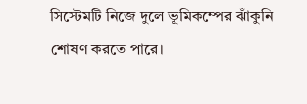সিস্টেমটি নিজে দুলে ভূমিকম্পের ঝাঁকুনি শোষণ করতে পারে।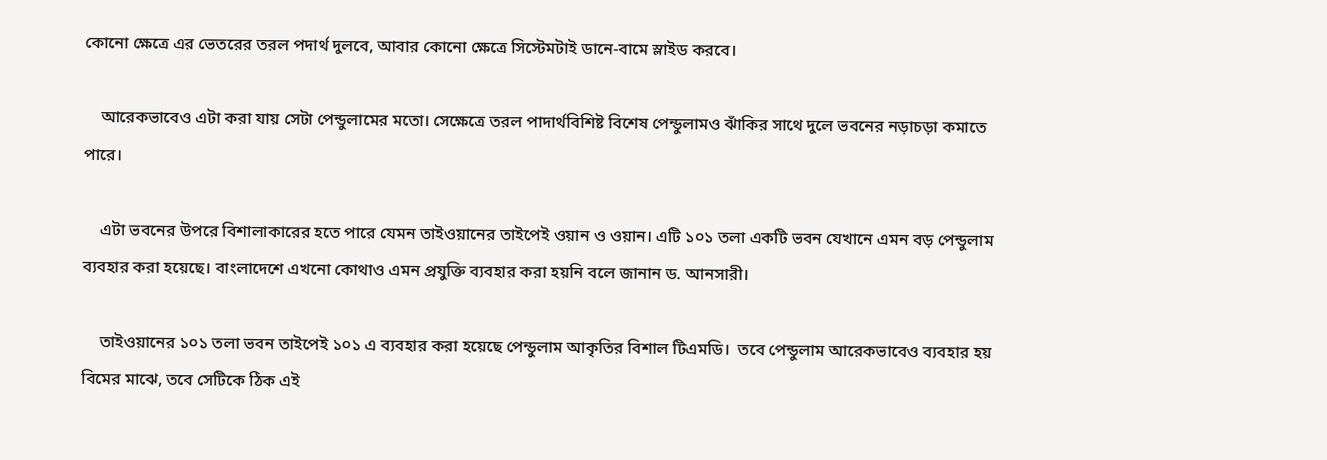কোনো ক্ষেত্রে এর ভেতরের তরল পদার্থ দুলবে, আবার কোনো ক্ষেত্রে সিস্টেমটাই ডানে-বামে স্লাইড করবে।

    আরেকভাবেও এটা করা যায় সেটা পেন্ডুলামের মতো। সেক্ষেত্রে তরল পাদার্থবিশিষ্ট বিশেষ পেন্ডুলামও ঝাঁকির সাথে দুলে ভবনের নড়াচড়া কমাতে পারে।

    এটা ভবনের উপরে বিশালাকারের হতে পারে যেমন তাইওয়ানের তাইপেই ওয়ান ও ওয়ান। এটি ১০১ তলা একটি ভবন যেখানে এমন বড় পেন্ডুলাম ব্যবহার করা হয়েছে। বাংলাদেশে এখনো কোথাও এমন প্রযুক্তি ব্যবহার করা হয়নি বলে জানান ড. আনসারী।

    তাইওয়ানের ১০১ তলা ভবন তাইপেই ১০১ এ ব্যবহার করা হয়েছে পেন্ডুলাম আকৃতির বিশাল টিএমডি।  তবে পেন্ডুলাম আরেকভাবেও ব্যবহার হয় বিমের মাঝে, তবে সেটিকে ঠিক এই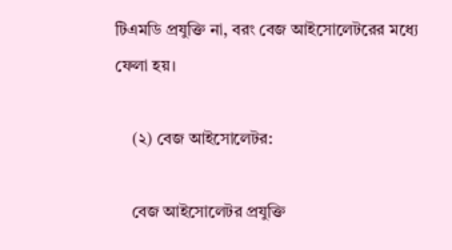টিএমডি প্রযুক্তি না, বরং বেজ আইসোলেটরের মধ্যে ফেলা হয়।

    (২) বেজ আইসোলেটর:

    বেজ আইসোলেটর প্রযুক্তি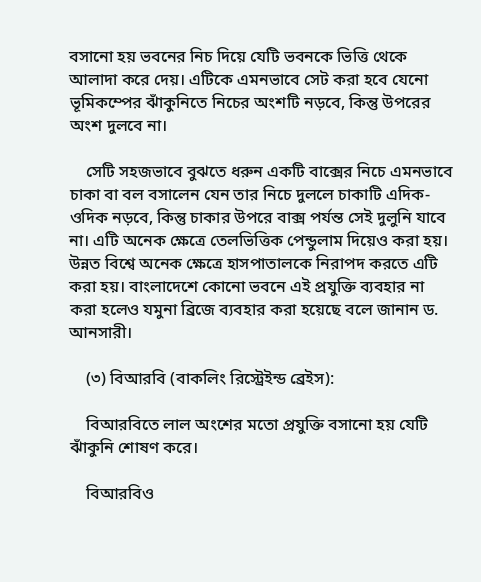বসানো হয় ভবনের নিচ দিয়ে যেটি ভবনকে ভিত্তি থেকে আলাদা করে দেয়। এটিকে এমনভাবে সেট করা হবে যেনো ভূমিকম্পের ঝাঁকুনিতে নিচের অংশটি নড়বে, কিন্তু উপরের অংশ দুলবে না।

    সেটি সহজভাবে বুঝতে ধরুন একটি বাক্সের নিচে এমনভাবে চাকা বা বল বসালেন যেন তার নিচে দুললে চাকাটি এদিক-ওদিক নড়বে, কিন্তু চাকার উপরে বাক্স পর্যন্ত সেই দুলুনি যাবে না। এটি অনেক ক্ষেত্রে তেলভিত্তিক পেন্ডুলাম দিয়েও করা হয়। উন্নত বিশ্বে অনেক ক্ষেত্রে হাসপাতালকে নিরাপদ করতে এটি করা হয়। বাংলাদেশে কোনো ভবনে এই প্রযুক্তি ব্যবহার না করা হলেও যমুনা ব্রিজে ব্যবহার করা হয়েছে বলে জানান ড. আনসারী।

    (৩) বিআরবি (বাকলিং রিস্ট্রেইন্ড ব্রেইস):

    বিআরবিতে লাল অংশের মতো প্রযুক্তি বসানো হয় যেটি ঝাঁকুনি শোষণ করে।

    বিআরবিও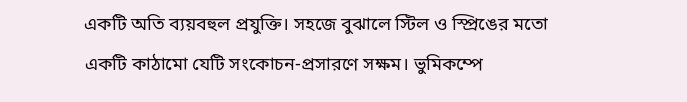একটি অতি ব্যয়বহুল প্রযুক্তি। সহজে বুঝালে স্টিল ও স্প্রিঙের মতো একটি কাঠামো যেটি সংকোচন-প্রসারণে সক্ষম। ভুমিকম্পে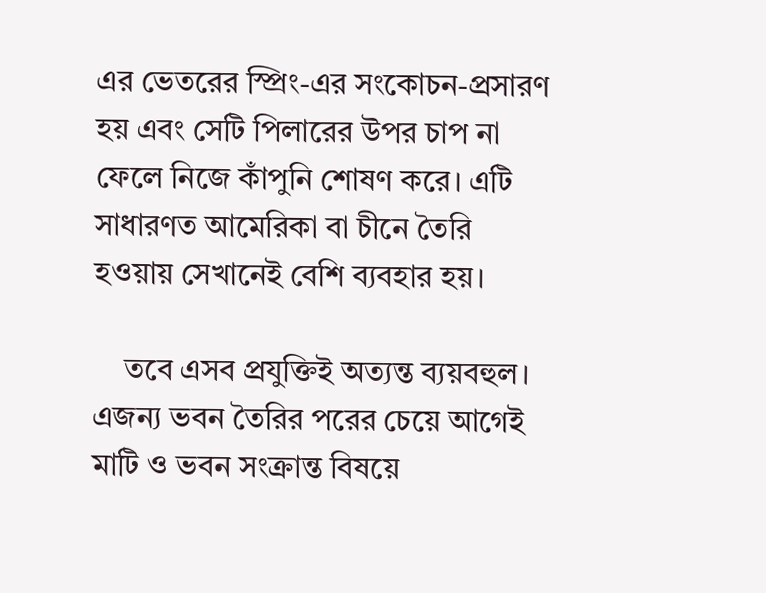এর ভেতরের স্প্রিং-এর সংকোচন-প্রসারণ হয় এবং সেটি পিলারের উপর চাপ না ফেলে নিজে কাঁপুনি শোষণ করে। এটি সাধারণত আমেরিকা বা চীনে তৈরি হওয়ায় সেখানেই বেশি ব্যবহার হয়।

    তবে এসব প্রযুক্তিই অত্যন্ত ব্যয়বহুল। এজন্য ভবন তৈরির পরের চেয়ে আগেই মাটি ও ভবন সংক্রান্ত বিষয়ে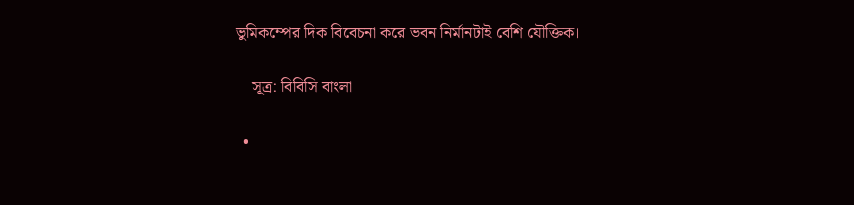ভুমিকম্পের দিক বিবেচনা করে ভবন নির্মানটাই বেশি যৌক্তিক।

    সূত্র: বিবিসি বাংলা

  •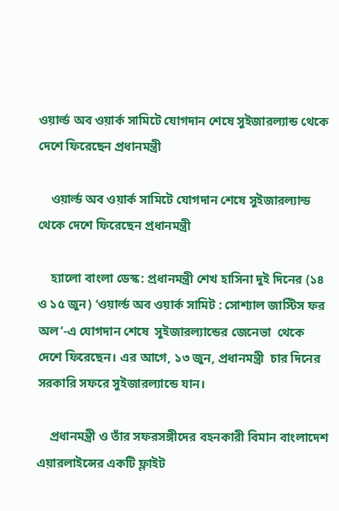ওয়ার্ল্ড অব ওয়ার্ক সামিটে যোগদান শেষে সুইজারল্যান্ড থেকে দেশে ফিরেছেন প্রধানমন্ত্রী

    ওয়ার্ল্ড অব ওয়ার্ক সামিটে যোগদান শেষে সুইজারল্যান্ড থেকে দেশে ফিরেছেন প্রধানমন্ত্রী

    হ্যালো বাংলা ডেস্ক: প্রধানমন্ত্রী শেখ হাসিনা দুই দিনের (১৪ ও ১৫ জুন) ‘ওয়ার্ল্ড অব ওয়ার্ক সামিট : সোশ্যাল জাস্টিস ফর অল’-এ যোগদান শেষে  সুইজারল্যান্ডের জেনেভা  থেকে দেশে ফিরেছেন। এর আগে, ১৩ জুন, প্রধানমন্ত্রী  চার দিনের সরকারি সফরে সুইজারল্যান্ডে যান।

    প্রধানমন্ত্রী ও তাঁর সফরসঙ্গীদের বহনকারী বিমান বাংলাদেশ এয়ারলাইন্সের একটি ফ্লাইট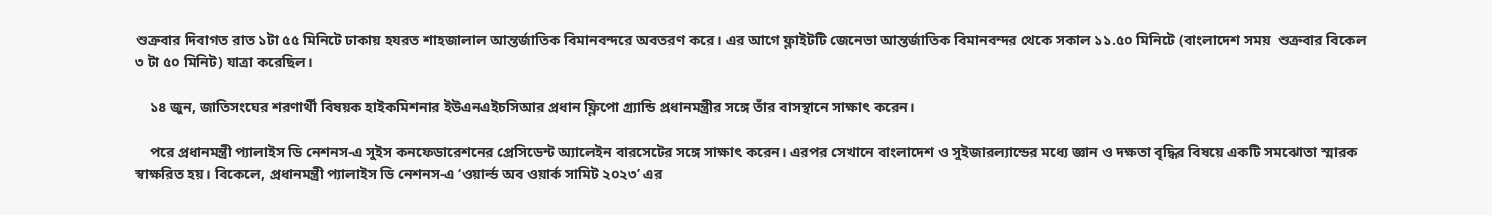শুক্রবার দিবাগত রাত ১টা ৫৫ মিনিটে ঢাকায় হযরত শাহজালাল আন্তর্জাতিক বিমানবন্দরে অবতরণ করে। এর আগে ফ্লাইটটি জেনেভা আন্তর্জাতিক বিমানবন্দর থেকে সকাল ১১.৫০ মিনিটে (বাংলাদেশ সময়  শুক্রবার বিকেল ৩ টা ৫০ মিনিট) যাত্রা করেছিল।

    ১৪ জুন, জাতিসংঘের শরণার্থী বিষয়ক হাইকমিশনার ইউএনএইচসিআর প্রধান ফ্লিপো গ্র্যান্ডি প্রধানমন্ত্রীর সঙ্গে তাঁর বাসস্থানে সাক্ষাৎ করেন।

    পরে প্রধানমন্ত্রী প্যালাইস ডি নেশনস-এ সুইস কনফেডারেশনের প্রেসিডেন্ট অ্যালেইন বারসেটের সঙ্গে সাক্ষাৎ করেন। এরপর সেখানে বাংলাদেশ ও সুইজারল্যান্ডের মধ্যে জ্ঞান ও দক্ষতা বৃদ্ধির বিষয়ে একটি সমঝোতা স্মারক স্বাক্ষরিত হয়। বিকেলে, প্রধানমন্ত্রী প্যালাইস ডি নেশনস-এ ‘ওয়ার্ল্ড অব ওয়ার্ক সামিট ২০২৩’ এর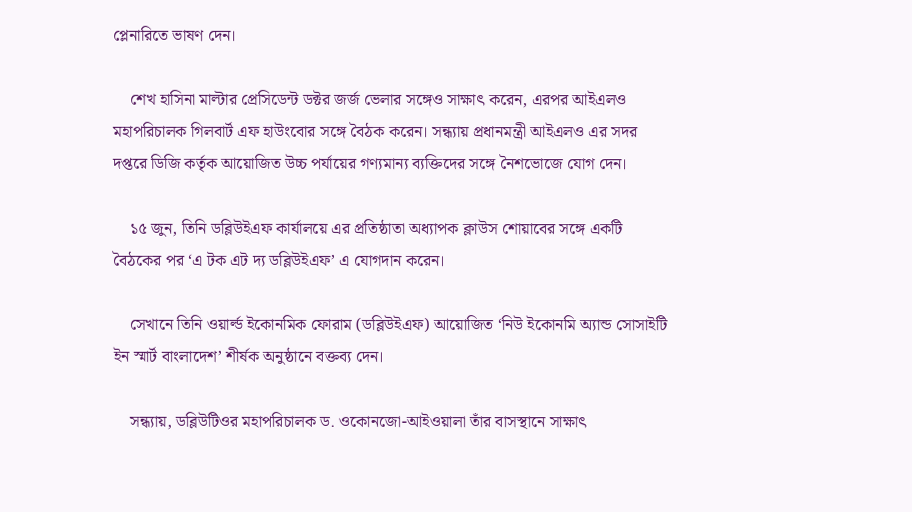প্লেনারিতে ভাষণ দেন।

    শেখ হাসিনা মাল্টার প্রেসিডেন্ট ডক্টর জর্জ ভেলার সঙ্গেও সাক্ষাৎ করেন, এরপর আইএলও মহাপরিচালক গিলবার্ট এফ হাউংবোর সঙ্গে বৈঠক করেন। সন্ধ্যায় প্রধানমন্ত্রী আইএলও এর সদর দপ্তরে ডিজি কর্তৃক আয়োজিত উচ্চ পর্যায়ের গণ্যমান্য ব্যক্তিদের সঙ্গে নৈশভোজে যোগ দেন।

    ১৫ জুন, তিনি ডব্লিউইএফ কার্যালয়ে এর প্রতিষ্ঠাতা অধ্যাপক ক্লাউস শোয়াবের সঙ্গে একটি বৈঠকের পর ‘এ টক এট দ্য ডব্লিউইএফ’ এ যোগদান করেন।

    সেখানে তিনি ওয়ার্ল্ড ইকোনমিক ফোরাম (ডব্লিউইএফ) আয়োজিত ‘নিউ ইকোনমি অ্যান্ড সোসাইটি ইন স্মার্ট বাংলাদেশ’ শীর্ষক অনুষ্ঠানে বক্তব্য দেন।

    সন্ধ্যায়, ডব্লিউটিওর মহাপরিচালক ড. ওকোনজো-আইওয়ালা তাঁর বাসস্থানে সাক্ষাৎ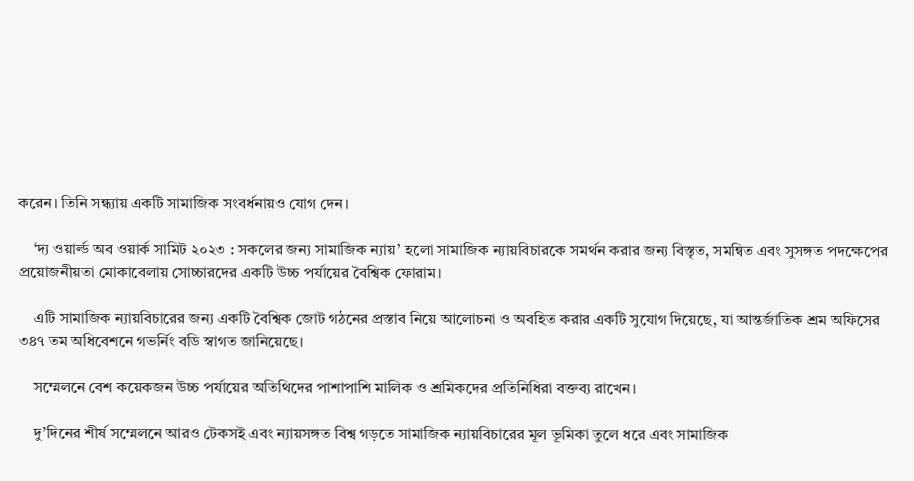করেন। তিনি সন্ধ্যায় একটি সামাজিক সংবর্ধনায়ও যোগ দেন।

    ‘দ্য ওয়ার্ল্ড অব ওয়ার্ক সামিট ২০২৩ : সকলের জন্য সামাজিক ন্যায়’ হলো সামাজিক ন্যায়বিচারকে সমর্থন করার জন্য বিস্তৃত, সমন্বিত এবং সুসঙ্গত পদক্ষেপের প্রয়োজনীয়তা মোকাবেলায় সোচ্চারদের একটি উচ্চ পর্যায়ের বৈশ্বিক ফোরাম।

    এটি সামাজিক ন্যায়বিচারের জন্য একটি বৈশ্বিক জোট গঠনের প্রস্তাব নিয়ে আলোচনা ও অবহিত করার একটি সুযোগ দিয়েছে, যা আন্তর্জাতিক শ্রম অফিসের ৩৪৭ তম অধিবেশনে গভর্নিং বডি স্বাগত জানিয়েছে।

    সম্মেলনে বেশ কয়েকজন উচ্চ পর্যায়ের অতিথিদের পাশাপাশি মালিক ও শ্রমিকদের প্রতিনিধিরা বক্তব্য রাখেন।

    দু’দিনের শীর্ষ সম্মেলনে আরও টেকসই এবং ন্যায়সঙ্গত বিশ্ব গড়তে সামাজিক ন্যায়বিচারের মূল ভূমিকা তুলে ধরে এবং সামাজিক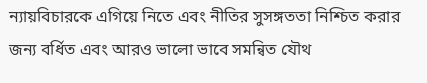ন্যায়বিচারকে এগিয়ে নিতে এবং নীতির সুসঙ্গততা নিশ্চিত করার জন্য বর্ধিত এবং আরও ভালো ভাবে সমন্বিত যৌথ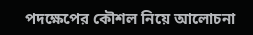পদক্ষেপের কৌশল নিয়ে আলোচনা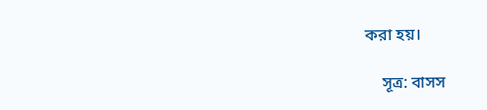করা হয়।

    সূত্র: বাসস